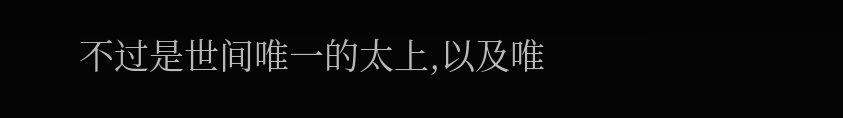不过是世间唯一的太上,以及唯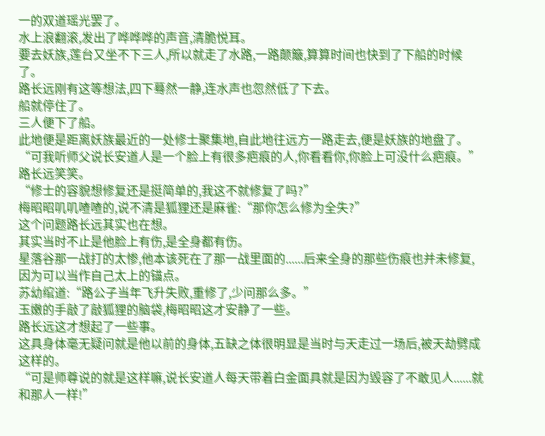一的双道瑶光罢了。
水上浪翻滚,发出了哗哗哗的声音,清脆悦耳。
要去妖族,莲台又坐不下三人,所以就走了水路,一路颠簸,算算时间也快到了下船的时候了。
路长远刚有这等想法,四下蓦然一静,连水声也忽然低了下去。
船就停住了。
三人便下了船。
此地便是距离妖族最近的一处修士聚集地,自此地往远方一路走去,便是妖族的地盘了。
“可我听师父说长安道人是一个脸上有很多疤痕的人,你看看你,你脸上可没什么疤痕。”
路长远笑笑。
“修士的容貌想修复还是挺简单的,我这不就修复了吗?”
梅昭昭叽叽喳喳的,说不清是狐狸还是麻雀:“那你怎么修为全失?”
这个问题路长远其实也在想。
其实当时不止是他脸上有伤,是全身都有伤。
星落谷那一战打的太惨,他本该死在了那一战里面的......后来全身的那些伤痕也并未修复,因为可以当作自己太上的锚点。
苏幼绾道:“路公子当年飞升失败,重修了,少问那么多。”
玉嫩的手敲了敲狐狸的脑袋,梅昭昭这才安静了一些。
路长远这才想起了一些事。
这具身体毫无疑问就是他以前的身体,五缺之体很明显是当时与天走过一场后,被天劫劈成这样的。
“可是师尊说的就是这样嘛,说长安道人每天带着白金面具就是因为毁容了不敢见人......就和那人一样!”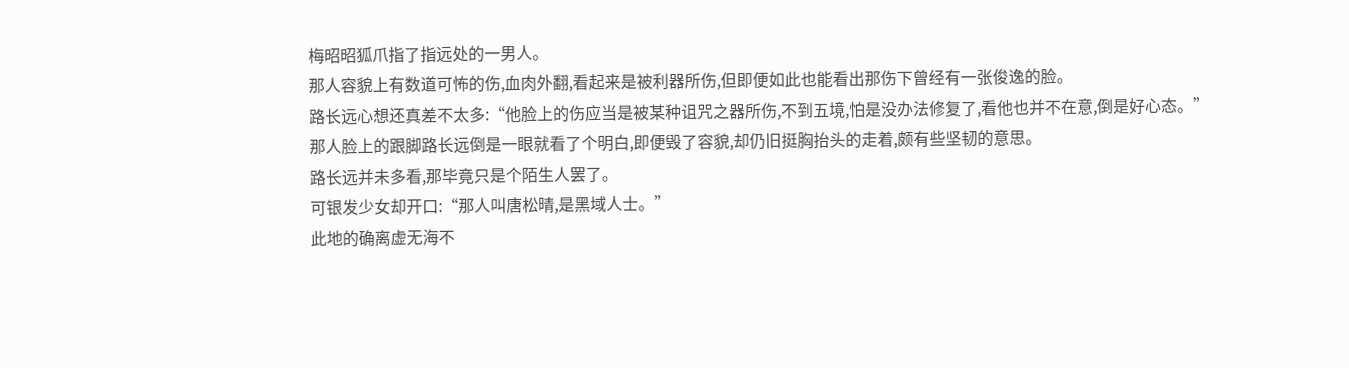梅昭昭狐爪指了指远处的一男人。
那人容貌上有数道可怖的伤,血肉外翻,看起来是被利器所伤,但即便如此也能看出那伤下曾经有一张俊逸的脸。
路长远心想还真差不太多:“他脸上的伤应当是被某种诅咒之器所伤,不到五境,怕是没办法修复了,看他也并不在意,倒是好心态。”
那人脸上的跟脚路长远倒是一眼就看了个明白,即便毁了容貌,却仍旧挺胸抬头的走着,颇有些坚韧的意思。
路长远并未多看,那毕竟只是个陌生人罢了。
可银发少女却开口:“那人叫唐松晴,是黑域人士。”
此地的确离虚无海不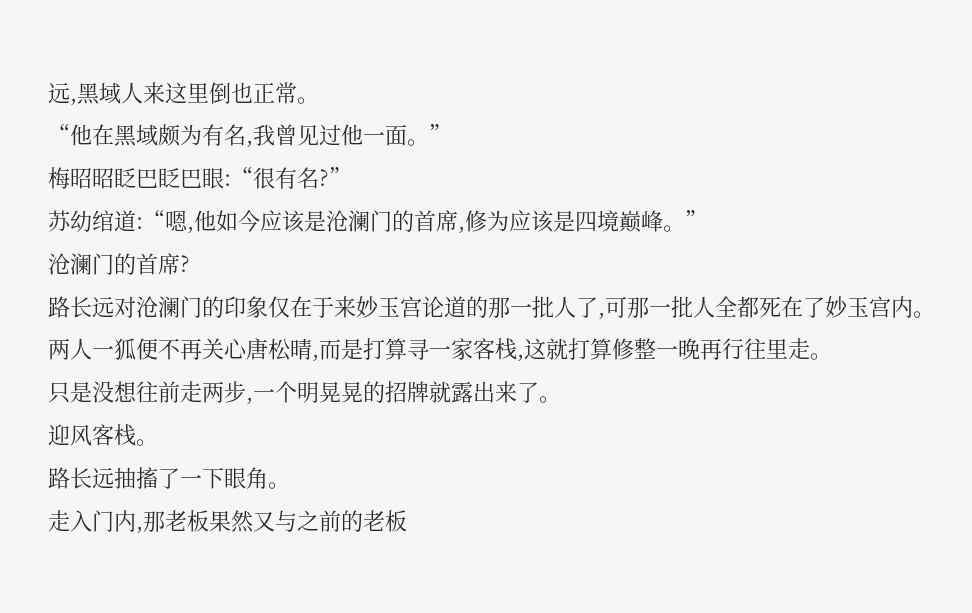远,黑域人来这里倒也正常。
“他在黑域颇为有名,我曾见过他一面。”
梅昭昭眨巴眨巴眼:“很有名?”
苏幼绾道:“嗯,他如今应该是沧澜门的首席,修为应该是四境巅峰。”
沧澜门的首席?
路长远对沧澜门的印象仅在于来妙玉宫论道的那一批人了,可那一批人全都死在了妙玉宫内。
两人一狐便不再关心唐松晴,而是打算寻一家客栈,这就打算修整一晚再行往里走。
只是没想往前走两步,一个明晃晃的招牌就露出来了。
迎风客栈。
路长远抽搐了一下眼角。
走入门内,那老板果然又与之前的老板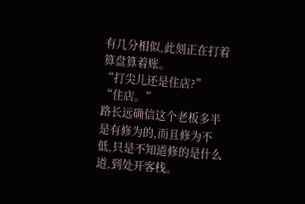有几分相似,此刻正在打着算盘算着账。
“打尖儿还是住店?”
“住店。”
路长远确信这个老板多半是有修为的,而且修为不低,只是不知道修的是什么道,到处开客栈。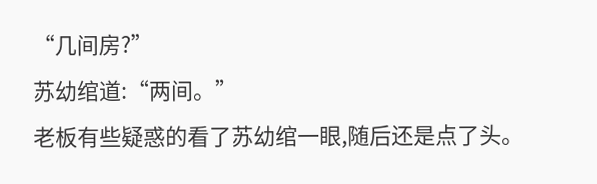“几间房?”
苏幼绾道:“两间。”
老板有些疑惑的看了苏幼绾一眼,随后还是点了头。